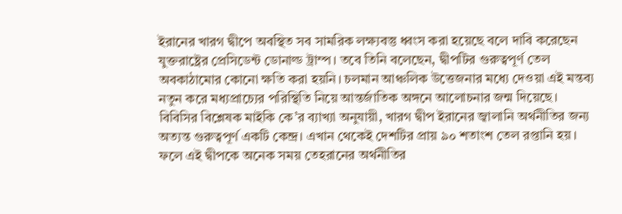ইরানের খারগ দ্বীপে অবস্থিত সব সামরিক লক্ষ্যবস্তু ধ্বংস করা হয়েছে বলে দাবি করেছেন যুক্তরাষ্ট্রের প্রেসিডেন্ট ডোনাল্ড ট্রাম্প। তবে তিনি বলেছেন, দ্বীপটির গুরুত্বপূর্ণ তেল অবকাঠামোর কোনো ক্ষতি করা হয়নি। চলমান আঞ্চলিক উত্তেজনার মধ্যে দেওয়া এই মন্তব্য নতুন করে মধ্যপ্রাচ্যের পরিস্থিতি নিয়ে আন্তর্জাতিক অঙ্গনে আলোচনার জন্ম দিয়েছে।
বিবিসির বিশ্লেষক মাইকি কে’র ব্যাখ্যা অনুযায়ী, খারগ দ্বীপ ইরানের জ্বালানি অর্থনীতির জন্য অত্যন্ত গুরুত্বপূর্ণ একটি কেন্দ্র। এখান থেকেই দেশটির প্রায় ৯০ শতাংশ তেল রপ্তানি হয়। ফলে এই দ্বীপকে অনেক সময় তেহরানের অর্থনীতির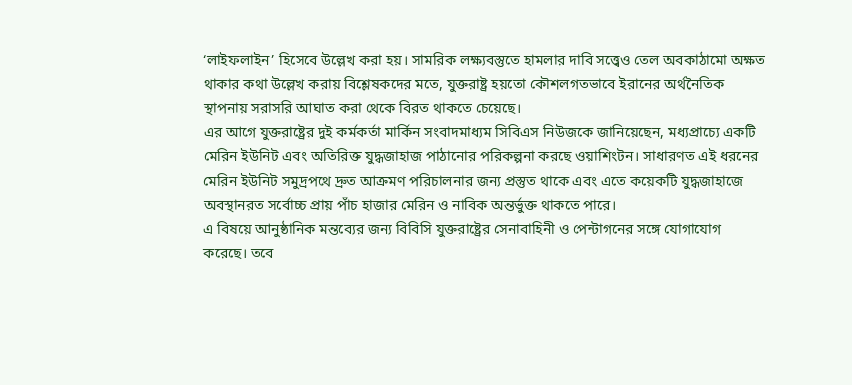‘লাইফলাইন’ হিসেবে উল্লেখ করা হয়। সামরিক লক্ষ্যবস্তুতে হামলার দাবি সত্ত্বেও তেল অবকাঠামো অক্ষত থাকার কথা উল্লেখ করায় বিশ্লেষকদের মতে, যুক্তরাষ্ট্র হয়তো কৌশলগতভাবে ইরানের অর্থনৈতিক স্থাপনায় সরাসরি আঘাত করা থেকে বিরত থাকতে চেয়েছে।
এর আগে যুক্তরাষ্ট্রের দুই কর্মকর্তা মার্কিন সংবাদমাধ্যম সিবিএস নিউজকে জানিয়েছেন, মধ্যপ্রাচ্যে একটি মেরিন ইউনিট এবং অতিরিক্ত যুদ্ধজাহাজ পাঠানোর পরিকল্পনা করছে ওয়াশিংটন। সাধারণত এই ধরনের মেরিন ইউনিট সমুদ্রপথে দ্রুত আক্রমণ পরিচালনার জন্য প্রস্তুত থাকে এবং এতে কয়েকটি যুদ্ধজাহাজে অবস্থানরত সর্বোচ্চ প্রায় পাঁচ হাজার মেরিন ও নাবিক অন্তর্ভুক্ত থাকতে পারে।
এ বিষয়ে আনুষ্ঠানিক মন্তব্যের জন্য বিবিসি যুক্তরাষ্ট্রের সেনাবাহিনী ও পেন্টাগনের সঙ্গে যোগাযোগ করেছে। তবে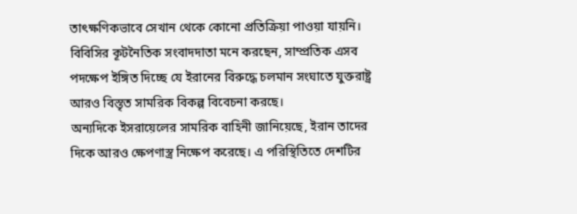তাৎক্ষণিকভাবে সেখান থেকে কোনো প্রতিক্রিয়া পাওয়া যায়নি। বিবিসির কূটনৈতিক সংবাদদাতা মনে করছেন, সাম্প্রতিক এসব পদক্ষেপ ইঙ্গিত দিচ্ছে যে ইরানের বিরুদ্ধে চলমান সংঘাতে যুক্তরাষ্ট্র আরও বিস্তৃত সামরিক বিকল্প বিবেচনা করছে।
অন্যদিকে ইসরায়েলের সামরিক বাহিনী জানিয়েছে, ইরান তাদের দিকে আরও ক্ষেপণাস্ত্র নিক্ষেপ করেছে। এ পরিস্থিতিতে দেশটির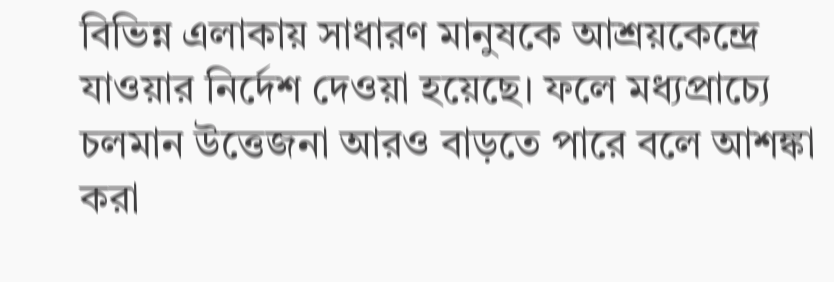বিভিন্ন এলাকায় সাধারণ মানুষকে আশ্রয়কেন্দ্রে যাওয়ার নির্দেশ দেওয়া হয়েছে। ফলে মধ্যপ্রাচ্যে চলমান উত্তেজনা আরও বাড়তে পারে বলে আশঙ্কা করা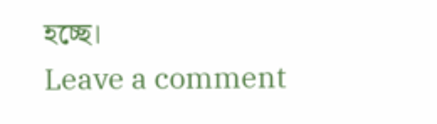হচ্ছে।
Leave a comment